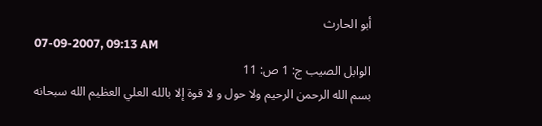أبو الحارث
07-09-2007, 09:13 AM
الوابل الصيب ج: 1 ص: 11
بسم الله الرحمن الرحيم ولا حول و لا قوة إلا بالله العلي العظيم الله سبحانه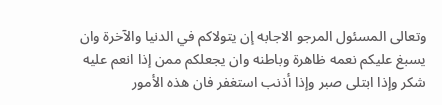وتعالى المسئول المرجو الاجابه إن يتولاكم في الدنيا والآخرة وان يسبغ عليكم نعمه ظاهرة وباطنه وان يجعلكم ممن إذا انعم عليه شكر وإذا ابتلى صبر وإذا أذنب استغفر فان هذه الأمور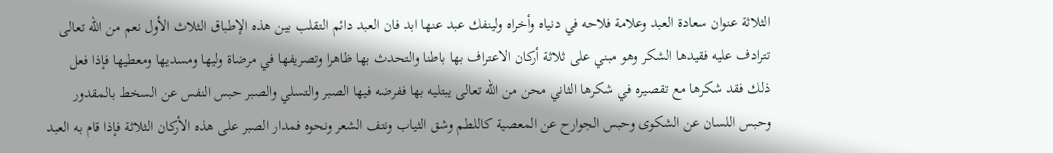الثلاثة عنوان سعادة العبد وعلامة فلاحه في دنياه وأخراه ولينفك عبد عنها ابد فان العبد دائم التقلب بين هذه الإطباق الثلاث الأول نعم من الله تعالى تترادف عليه فقيدها الشكر وهو مبني على ثلاثة أركان الاعتراف بها باطنا والتحدث بها ظاهرا وتصريفها في مرضاة وليها ومسديها ومعطيها فإذا فعل ذلك فقد شكرها مع تقصيره في شكرها الثاني محن من الله تعالى يبتليه بها ففرضه فيها الصبر والتسلي والصبر حبس النفس عن السخط بالمقدور وحبس اللسان عن الشكوى وحبس الجوارح عن المعصية كاللطم وشق الثياب ونتف الشعر ونحوه فمدار الصبر على هذه الأركان الثلاثة فإذا قام به العبد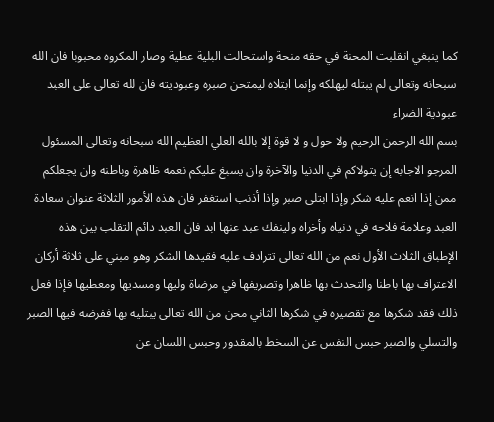كما ينبغي انقلبت المحنة في حقه منحة واستحالت البلية عطية وصار المكروه محبوبا فان الله سبحانه وتعالى لم يبتله ليهلكه وإنما ابتلاه ليمتحن صبره وعبوديته فان لله تعالى على العبد عبودية الضراء
بسم الله الرحمن الرحيم ولا حول و لا قوة إلا بالله العلي العظيم الله سبحانه وتعالى المسئول المرجو الاجابه إن يتولاكم في الدنيا والآخرة وان يسبغ عليكم نعمه ظاهرة وباطنه وان يجعلكم ممن إذا انعم عليه شكر وإذا ابتلى صبر وإذا أذنب استغفر فان هذه الأمور الثلاثة عنوان سعادة العبد وعلامة فلاحه في دنياه وأخراه ولينفك عبد عنها ابد فان العبد دائم التقلب بين هذه الإطباق الثلاث الأول نعم من الله تعالى تترادف عليه فقيدها الشكر وهو مبني على ثلاثة أركان الاعتراف بها باطنا والتحدث بها ظاهرا وتصريفها في مرضاة وليها ومسديها ومعطيها فإذا فعل ذلك فقد شكرها مع تقصيره في شكرها الثاني محن من الله تعالى يبتليه بها ففرضه فيها الصبر والتسلي والصبر حبس النفس عن السخط بالمقدور وحبس اللسان عن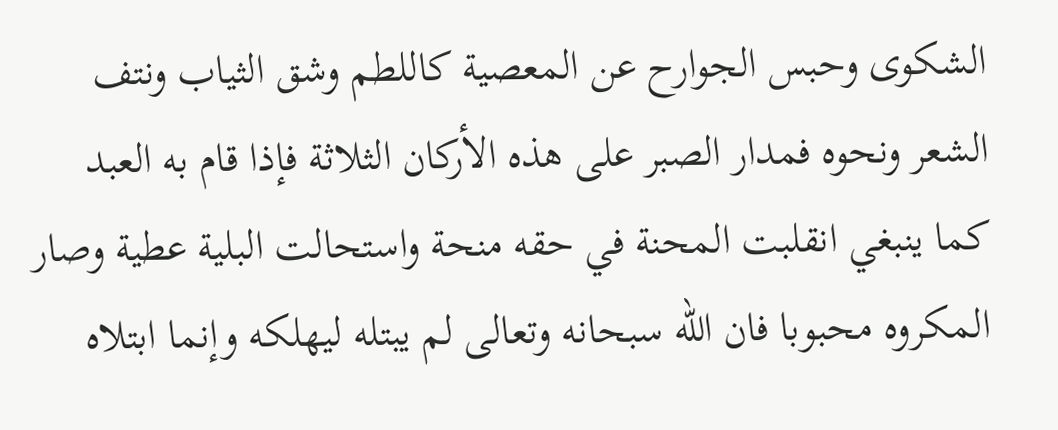الشكوى وحبس الجوارح عن المعصية كاللطم وشق الثياب ونتف الشعر ونحوه فمدار الصبر على هذه الأركان الثلاثة فإذا قام به العبد كما ينبغي انقلبت المحنة في حقه منحة واستحالت البلية عطية وصار المكروه محبوبا فان الله سبحانه وتعالى لم يبتله ليهلكه وإنما ابتلاه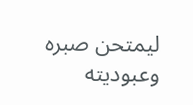ليمتحن صبره وعبوديته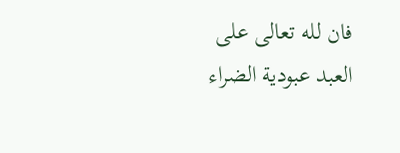فان لله تعالى على العبد عبودية الضراء